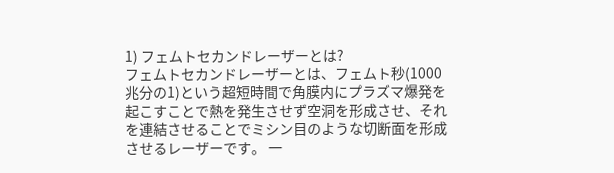1) フェムトセカンドレーザーとは?
フェムトセカンドレーザーとは、フェムト秒(1000兆分の1)という超短時間で角膜内にプラズマ爆発を起こすことで熱を発生させず空洞を形成させ、それを連結させることでミシン目のような切断面を形成させるレーザーです。 一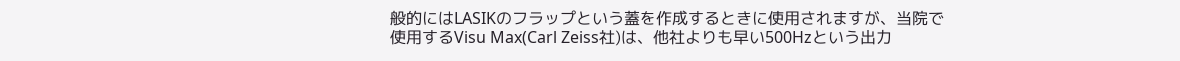般的にはLASIKのフラップという蓋を作成するときに使用されますが、当院で使用するVisu Max(Carl Zeiss社)は、他社よりも早い500Hzという出力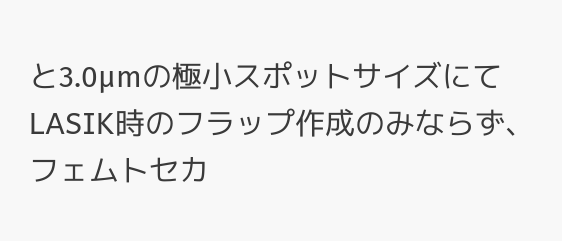と3.0μmの極小スポットサイズにてLASIK時のフラップ作成のみならず、フェムトセカ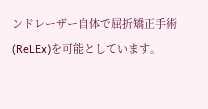ンドレーザー自体で屈折矯正手術(ReLEx)を可能としています。